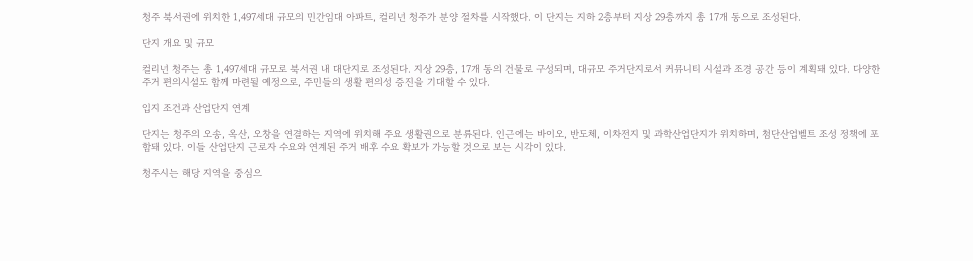청주 북서권에 위치한 1,497세대 규모의 민간임대 아파트, 컬리넌 청주가 분양 절차를 시작했다. 이 단지는 지하 2층부터 지상 29층까지 총 17개 동으로 조성된다.

단지 개요 및 규모

컬리넌 청주는 총 1,497세대 규모로 북서권 내 대단지로 조성된다. 지상 29층, 17개 동의 건물로 구성되며, 대규모 주거단지로서 커뮤니티 시설과 조경 공간 등이 계획돼 있다. 다양한 주거 편의시설도 함께 마련될 예정으로, 주민들의 생활 편의성 증진을 기대할 수 있다.

입지 조건과 산업단지 연계

단지는 청주의 오송, 옥산, 오창을 연결하는 지역에 위치해 주요 생활권으로 분류된다. 인근에는 바이오, 반도체, 이차전지 및 과학산업단지가 위치하며, 첨단산업벨트 조성 정책에 포함돼 있다. 이들 산업단지 근로자 수요와 연계된 주거 배후 수요 확보가 가능할 것으로 보는 시각이 있다.

청주시는 해당 지역을 중심으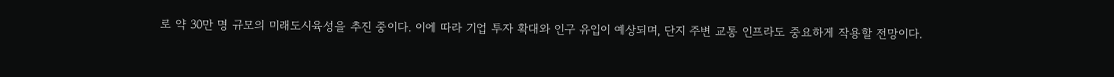로 약 30만 명 규모의 미래도시육성을 추진 중이다. 이에 따라 기업 투자 확대와 인구 유입이 예상되며, 단지 주변 교통 인프라도 중요하게 작용할 전망이다.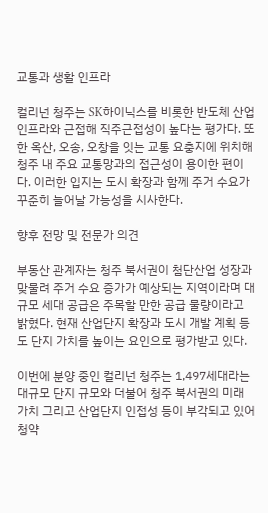교통과 생활 인프라

컬리넌 청주는 SK하이닉스를 비롯한 반도체 산업 인프라와 근접해 직주근접성이 높다는 평가다. 또한 옥산, 오송, 오창을 잇는 교통 요충지에 위치해 청주 내 주요 교통망과의 접근성이 용이한 편이다. 이러한 입지는 도시 확장과 함께 주거 수요가 꾸준히 늘어날 가능성을 시사한다.

향후 전망 및 전문가 의견

부동산 관계자는 청주 북서권이 첨단산업 성장과 맞물려 주거 수요 증가가 예상되는 지역이라며 대규모 세대 공급은 주목할 만한 공급 물량이라고 밝혔다. 현재 산업단지 확장과 도시 개발 계획 등도 단지 가치를 높이는 요인으로 평가받고 있다.

이번에 분양 중인 컬리넌 청주는 1,497세대라는 대규모 단지 규모와 더불어 청주 북서권의 미래 가치 그리고 산업단지 인접성 등이 부각되고 있어 청약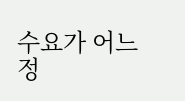수요가 어느 정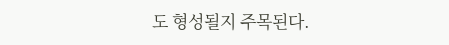도 형성될지 주목된다.